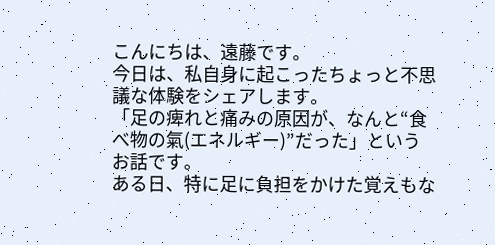こんにちは、遠藤です。
今日は、私自身に起こったちょっと不思議な体験をシェアします。
「足の痺れと痛みの原因が、なんと“食べ物の氣(エネルギー)”だった」というお話です。
ある日、特に足に負担をかけた覚えもな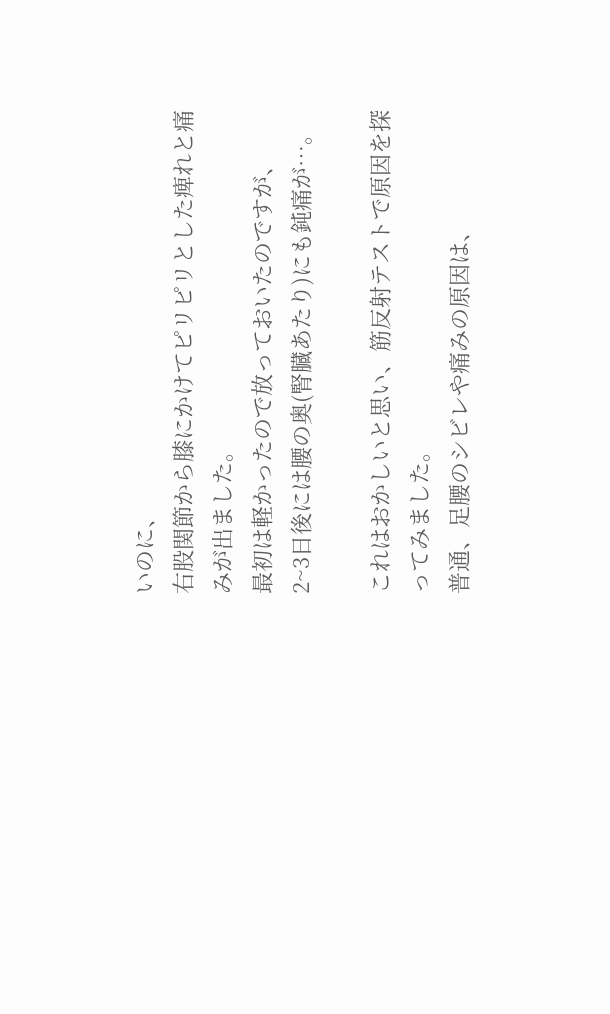いのに、
右股関節から膝にかけてピリピリとした痺れと痛みが出ました。
最初は軽かったので放っておいたのですが、
2~3日後には腰の奥(腎臓あたり)にも鈍痛が…。

これはおかしいと思い、筋反射テストで原因を探ってみました。
普通、足腰のシビレや痛みの原因は、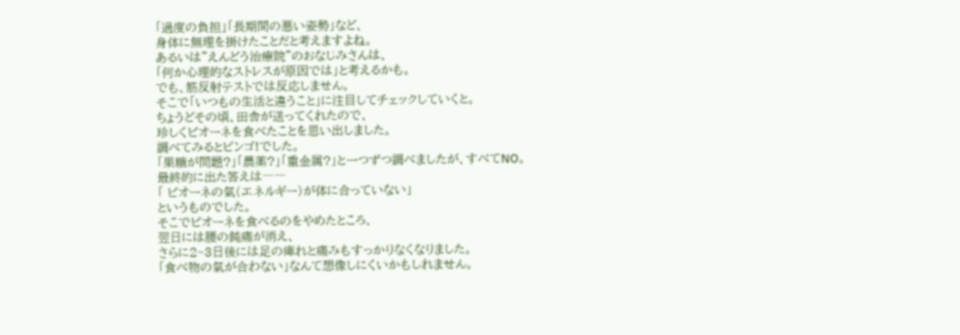「過度の負担」「長期間の悪い姿勢」など、
身体に無理を掛けたことだと考えますよね。
あるいは”えんどう治療院”のおなじみさんは、
「何か心理的なストレスが原因では」と考えるかも。
でも、筋反射テストでは反応しません。
そこで「いつもの生活と違うこと」に注目してチェックしていくと。
ちょうどその頃、田舎が送ってくれたので、
珍しくピオーネを食べたことを思い出しました。
調べてみるとビンゴ!でした。
「果糖が問題?」「農薬?」「重金属?」と一つずつ調べましたが、すべてNO。
最終的に出た答えは――
「 ピオーネの氣(エネルギー)が体に合っていない」
というものでした。
そこでピオーネを食べるのをやめたところ、
翌日には腰の鈍痛が消え、
さらに2~3日後には足の痺れと痛みもすっかりなくなりました。
「食べ物の氣が合わない」なんて想像しにくいかもしれません。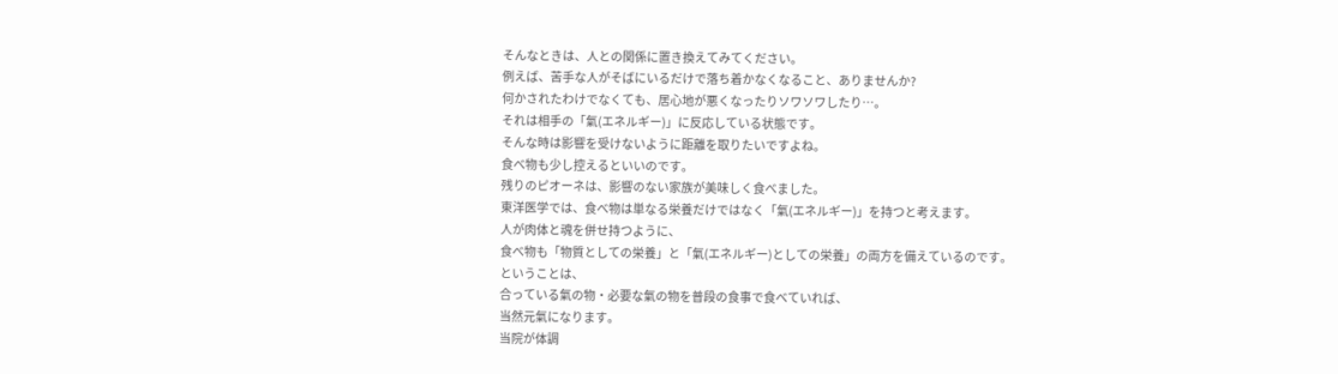そんなときは、人との関係に置き換えてみてください。
例えば、苦手な人がそばにいるだけで落ち着かなくなること、ありませんか?
何かされたわけでなくても、居心地が悪くなったりソワソワしたり…。
それは相手の「氣(エネルギー)」に反応している状態です。
そんな時は影響を受けないように距離を取りたいですよね。
食べ物も少し控えるといいのです。
残りのピオーネは、影響のない家族が美味しく食べました。
東洋医学では、食べ物は単なる栄養だけではなく「氣(エネルギー)」を持つと考えます。
人が肉体と魂を併せ持つように、
食べ物も「物質としての栄養」と「氣(エネルギー)としての栄養」の両方を備えているのです。
ということは、
合っている氣の物・必要な氣の物を普段の食事で食べていれば、
当然元氣になります。
当院が体調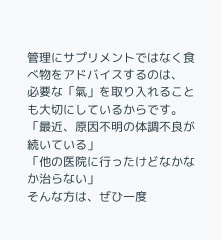管理にサプリメントではなく食べ物をアドバイスするのは、
必要な「氣」を取り入れることも大切にしているからです。
「最近、原因不明の体調不良が続いている」
「他の医院に行ったけどなかなか治らない」
そんな方は、ぜひ一度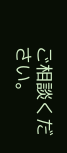ご相談ください。